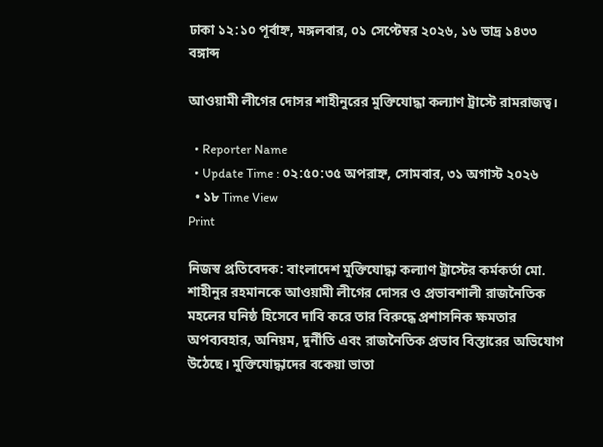ঢাকা ১২:১০ পূর্বাহ্ন, মঙ্গলবার, ০১ সেপ্টেম্বর ২০২৬, ১৬ ভাদ্র ১৪৩৩ বঙ্গাব্দ

আওয়ামী লীগের দোসর শাহীনুরের মুক্তিযোদ্ধা কল্যাণ ট্রাস্টে রামরাজত্ব।

  • Reporter Name
  • Update Time : ০২:৫০:৩৫ অপরাহ্ন, সোমবার, ৩১ অগাস্ট ২০২৬
  • ১৮ Time View
Print

নিজস্ব প্রতিবেদক: বাংলাদেশ মুক্তিযোদ্ধা কল্যাণ ট্রাস্টের কর্মকর্তা মো. শাহীনুর রহমানকে আওয়ামী লীগের দোসর ও প্রভাবশালী রাজনৈতিক মহলের ঘনিষ্ঠ হিসেবে দাবি করে তার বিরুদ্ধে প্রশাসনিক ক্ষমতার অপব্যবহার, অনিয়ম, দুর্নীতি এবং রাজনৈতিক প্রভাব বিস্তারের অভিযোগ উঠেছে। মুক্তিযোদ্ধাদের বকেয়া ভাতা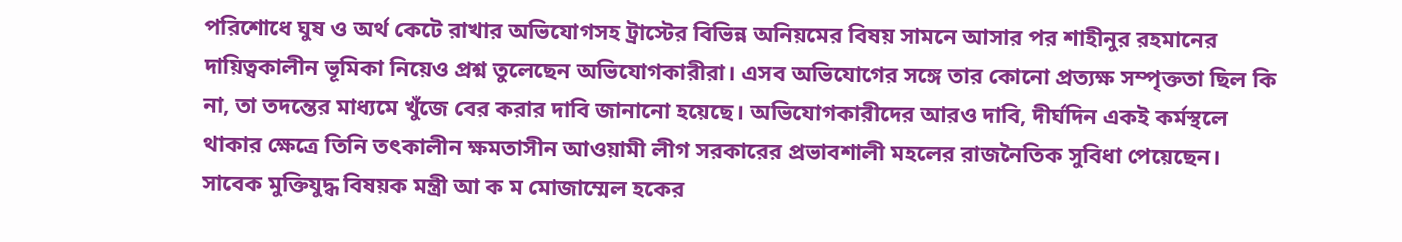পরিশোধে ঘুষ ও অর্থ কেটে রাখার অভিযোগসহ ট্রাস্টের বিভিন্ন অনিয়মের বিষয় সামনে আসার পর শাহীনুর রহমানের দায়িত্বকালীন ভূমিকা নিয়েও প্রশ্ন তুলেছেন অভিযোগকারীরা। এসব অভিযোগের সঙ্গে তার কোনো প্রত্যক্ষ সম্পৃক্ততা ছিল কি না, তা তদন্তের মাধ্যমে খুঁজে বের করার দাবি জানানো হয়েছে। অভিযোগকারীদের আরও দাবি, দীর্ঘদিন একই কর্মস্থলে থাকার ক্ষেত্রে তিনি তৎকালীন ক্ষমতাসীন আওয়ামী লীগ সরকারের প্রভাবশালী মহলের রাজনৈতিক সুবিধা পেয়েছেন। সাবেক মুক্তিযুদ্ধ বিষয়ক মন্ত্রী আ ক ম মোজাম্মেল হকের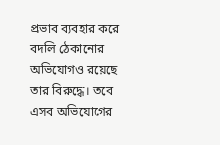প্রভাব ব্যবহার করে বদলি ঠেকানোর অভিযোগও রয়েছে তার বিরুদ্ধে। তবে এসব অভিযোগের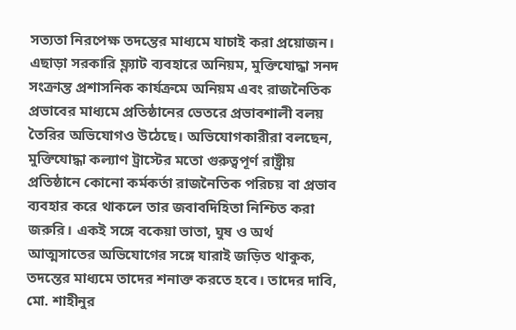সত্যতা নিরপেক্ষ তদন্তের মাধ্যমে যাচাই করা প্রয়োজন। এছাড়া সরকারি ফ্ল্যাট ব্যবহারে অনিয়ম, মুক্তিযোদ্ধা সনদ সংক্রান্ত প্রশাসনিক কার্যক্রমে অনিয়ম এবং রাজনৈতিক প্রভাবের মাধ্যমে প্রতিষ্ঠানের ভেতরে প্রভাবশালী বলয় তৈরির অভিযোগও উঠেছে। অভিযোগকারীরা বলছেন, মুক্তিযোদ্ধা কল্যাণ ট্রাস্টের মতো গুরুত্বপূর্ণ রাষ্ট্রীয় প্রতিষ্ঠানে কোনো কর্মকর্তা রাজনৈতিক পরিচয় বা প্রভাব ব্যবহার করে থাকলে তার জবাবদিহিতা নিশ্চিত করা জরুরি। একই সঙ্গে বকেয়া ভাতা, ঘুষ ও অর্থ আত্মসাতের অভিযোগের সঙ্গে যারাই জড়িত থাকুক, তদন্তের মাধ্যমে তাদের শনাক্ত করতে হবে। তাদের দাবি, মো. শাহীনুর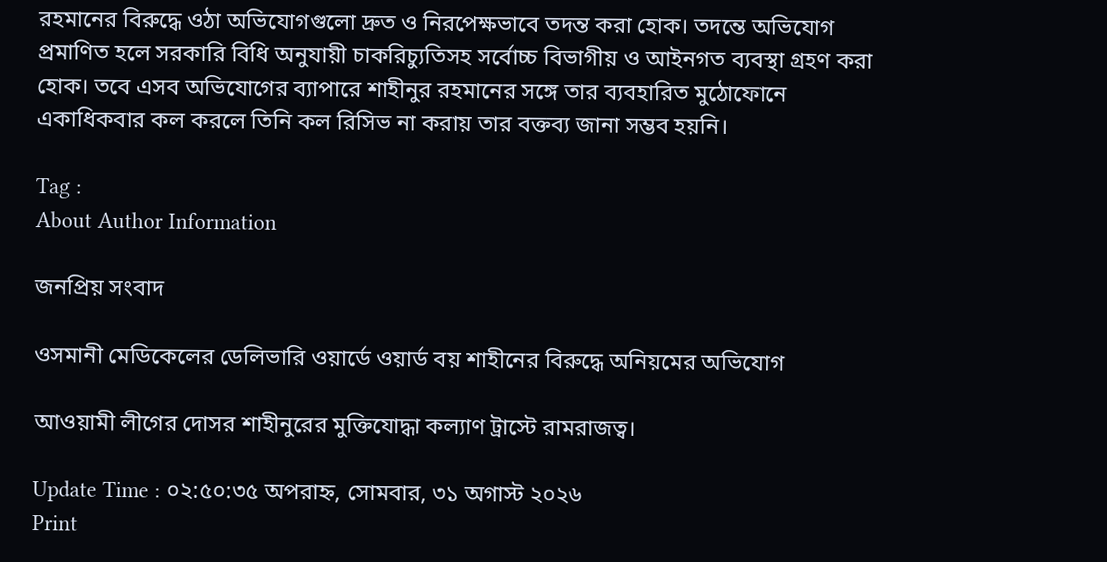রহমানের বিরুদ্ধে ওঠা অভিযোগগুলো দ্রুত ও নিরপেক্ষভাবে তদন্ত করা হোক। তদন্তে অভিযোগ প্রমাণিত হলে সরকারি বিধি অনুযায়ী চাকরিচ্যুতিসহ সর্বোচ্চ বিভাগীয় ও আইনগত ব্যবস্থা গ্রহণ করা হোক। তবে এসব অভিযোগের ব্যাপারে শাহীনুর রহমানের সঙ্গে তার ব্যবহারিত মুঠোফোনে একাধিকবার কল করলে তিনি কল রিসিভ না করায় তার বক্তব্য জানা সম্ভব হয়নি।

Tag :
About Author Information

জনপ্রিয় সংবাদ

ওসমানী মেডিকেলের ডেলিভারি ওয়ার্ডে ওয়ার্ড বয় শাহীনের বিরুদ্ধে অনিয়মের অভিযোগ

আওয়ামী লীগের দোসর শাহীনুরের মুক্তিযোদ্ধা কল্যাণ ট্রাস্টে রামরাজত্ব।

Update Time : ০২:৫০:৩৫ অপরাহ্ন, সোমবার, ৩১ অগাস্ট ২০২৬
Print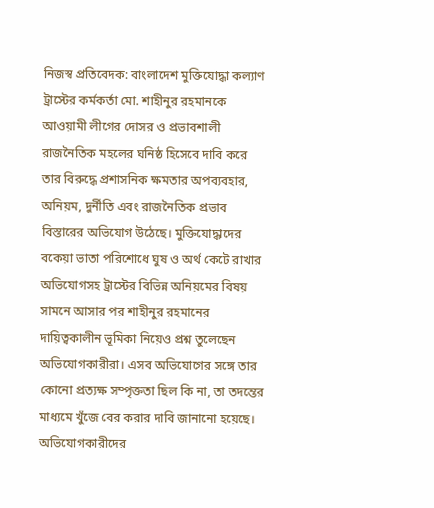নিজস্ব প্রতিবেদক: বাংলাদেশ মুক্তিযোদ্ধা কল্যাণ ট্রাস্টের কর্মকর্তা মো. শাহীনুর রহমানকে আওয়ামী লীগের দোসর ও প্রভাবশালী রাজনৈতিক মহলের ঘনিষ্ঠ হিসেবে দাবি করে তার বিরুদ্ধে প্রশাসনিক ক্ষমতার অপব্যবহার, অনিয়ম, দুর্নীতি এবং রাজনৈতিক প্রভাব বিস্তারের অভিযোগ উঠেছে। মুক্তিযোদ্ধাদের বকেয়া ভাতা পরিশোধে ঘুষ ও অর্থ কেটে রাখার অভিযোগসহ ট্রাস্টের বিভিন্ন অনিয়মের বিষয় সামনে আসার পর শাহীনুর রহমানের দায়িত্বকালীন ভূমিকা নিয়েও প্রশ্ন তুলেছেন অভিযোগকারীরা। এসব অভিযোগের সঙ্গে তার কোনো প্রত্যক্ষ সম্পৃক্ততা ছিল কি না, তা তদন্তের মাধ্যমে খুঁজে বের করার দাবি জানানো হয়েছে। অভিযোগকারীদের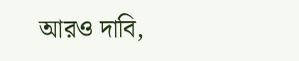আরও দাবি,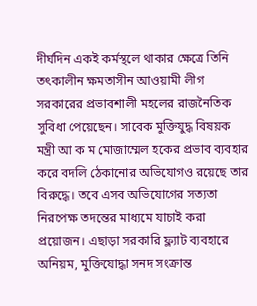দীর্ঘদিন একই কর্মস্থলে থাকার ক্ষেত্রে তিনি তৎকালীন ক্ষমতাসীন আওয়ামী লীগ সরকারের প্রভাবশালী মহলের রাজনৈতিক সুবিধা পেয়েছেন। সাবেক মুক্তিযুদ্ধ বিষয়ক মন্ত্রী আ ক ম মোজাম্মেল হকের প্রভাব ব্যবহার করে বদলি ঠেকানোর অভিযোগও রয়েছে তার বিরুদ্ধে। তবে এসব অভিযোগের সত্যতা নিরপেক্ষ তদন্তের মাধ্যমে যাচাই করা প্রয়োজন। এছাড়া সরকারি ফ্ল্যাট ব্যবহারে অনিয়ম, মুক্তিযোদ্ধা সনদ সংক্রান্ত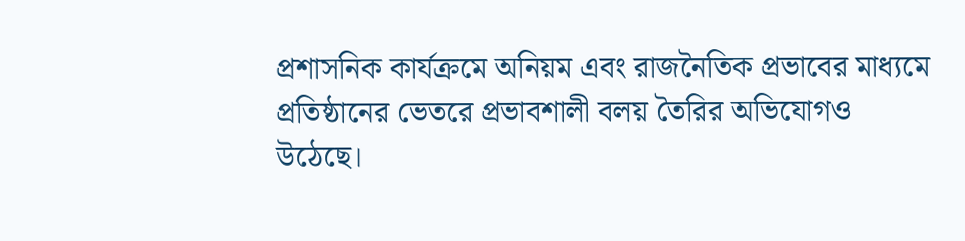প্রশাসনিক কার্যক্রমে অনিয়ম এবং রাজনৈতিক প্রভাবের মাধ্যমে প্রতিষ্ঠানের ভেতরে প্রভাবশালী বলয় তৈরির অভিযোগও উঠেছে।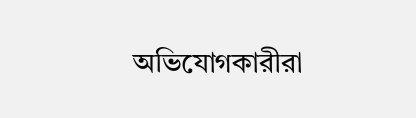অভিযোগকারীরা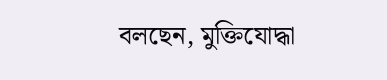বলছেন, মুক্তিযোদ্ধা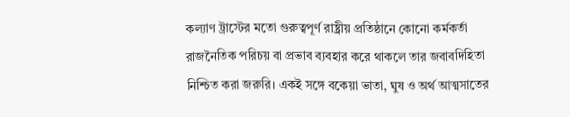কল্যাণ ট্রাস্টের মতো গুরুত্বপূর্ণ রাষ্ট্রীয় প্রতিষ্ঠানে কোনো কর্মকর্তা রাজনৈতিক পরিচয় বা প্রভাব ব্যবহার করে থাকলে তার জবাবদিহিতা নিশ্চিত করা জরুরি। একই সঙ্গে বকেয়া ভাতা, ঘুষ ও অর্থ আত্মসাতের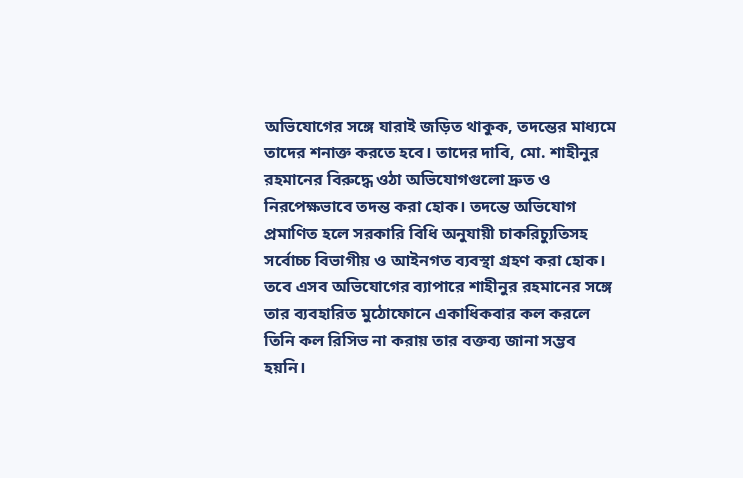অভিযোগের সঙ্গে যারাই জড়িত থাকুক, তদন্তের মাধ্যমে তাদের শনাক্ত করতে হবে। তাদের দাবি, মো. শাহীনুর রহমানের বিরুদ্ধে ওঠা অভিযোগগুলো দ্রুত ও নিরপেক্ষভাবে তদন্ত করা হোক। তদন্তে অভিযোগ প্রমাণিত হলে সরকারি বিধি অনুযায়ী চাকরিচ্যুতিসহ সর্বোচ্চ বিভাগীয় ও আইনগত ব্যবস্থা গ্রহণ করা হোক। তবে এসব অভিযোগের ব্যাপারে শাহীনুর রহমানের সঙ্গে তার ব্যবহারিত মুঠোফোনে একাধিকবার কল করলে তিনি কল রিসিভ না করায় তার বক্তব্য জানা সম্ভব হয়নি।